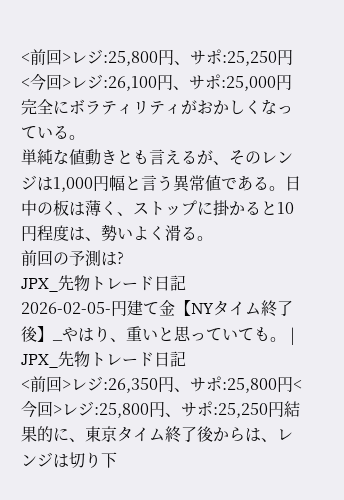<前回>レジ:25,800円、サポ:25,250円
<今回>レジ:26,100円、サポ:25,000円
完全にボラティリティがおかしくなっている。
単純な値動きとも言えるが、そのレンジは1,000円幅と言う異常値である。日中の板は薄く、ストップに掛かると10円程度は、勢いよく滑る。
前回の予測は?
JPX_先物トレード日記
2026-02-05-円建て金【NYタイム終了後】_やはり、重いと思っていても。 | JPX_先物トレード日記
<前回>レジ:26,350円、サポ:25,800円<今回>レジ:25,800円、サポ:25,250円結果的に、東京タイム終了後からは、レンジは切り下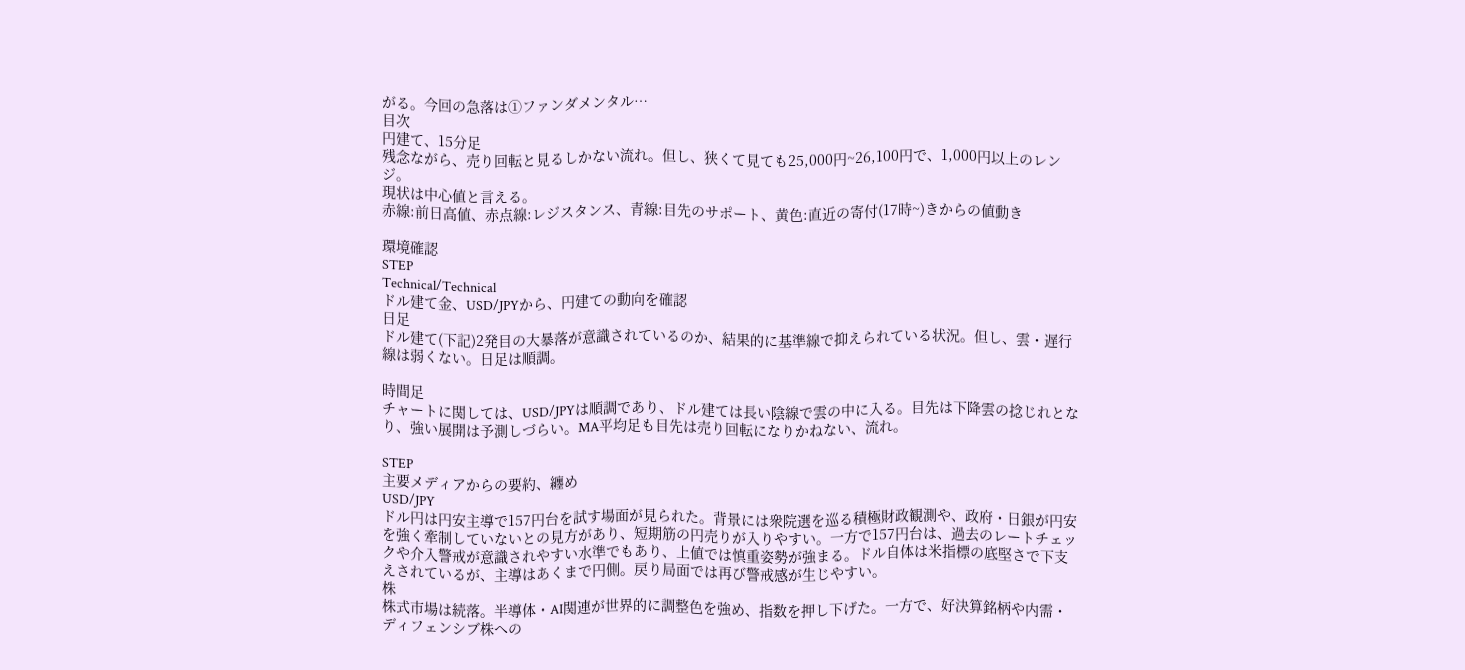がる。今回の急落は①ファンダメンタル…
目次
円建て、15分足
残念ながら、売り回転と見るしかない流れ。但し、狭くて見ても25,000円~26,100円で、1,000円以上のレンジ。
現状は中心値と言える。
赤線:前日高値、赤点線:レジスタンス、青線:目先のサポート、黄色:直近の寄付(17時~)きからの値動き

環境確認
STEP
Technical/Technical
ドル建て金、USD/JPYから、円建ての動向を確認
日足
ドル建て(下記)2発目の大暴落が意識されているのか、結果的に基準線で抑えられている状況。但し、雲・遅行線は弱くない。日足は順調。

時間足
チャートに関しては、USD/JPYは順調であり、ドル建ては長い陰線で雲の中に入る。目先は下降雲の捻じれとなり、強い展開は予測しづらい。MA平均足も目先は売り回転になりかねない、流れ。

STEP
主要メディアからの要約、纏め
USD/JPY
ドル円は円安主導で157円台を試す場面が見られた。背景には衆院選を巡る積極財政観測や、政府・日銀が円安を強く牽制していないとの見方があり、短期筋の円売りが入りやすい。一方で157円台は、過去のレートチェックや介入警戒が意識されやすい水準でもあり、上値では慎重姿勢が強まる。ドル自体は米指標の底堅さで下支えされているが、主導はあくまで円側。戻り局面では再び警戒感が生じやすい。
株
株式市場は続落。半導体・AI関連が世界的に調整色を強め、指数を押し下げた。一方で、好決算銘柄や内需・ディフェンシブ株への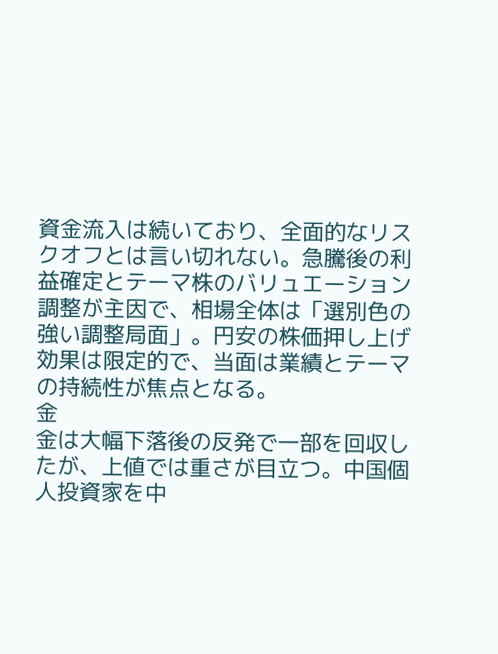資金流入は続いており、全面的なリスクオフとは言い切れない。急騰後の利益確定とテーマ株のバリュエーション調整が主因で、相場全体は「選別色の強い調整局面」。円安の株価押し上げ効果は限定的で、当面は業績とテーマの持続性が焦点となる。
金
金は大幅下落後の反発で一部を回収したが、上値では重さが目立つ。中国個人投資家を中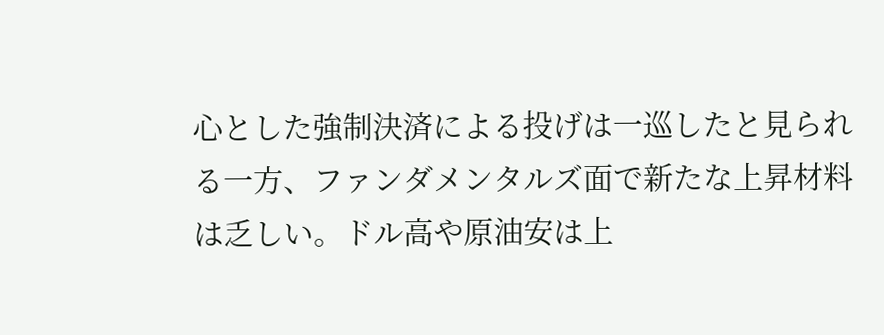心とした強制決済による投げは一巡したと見られる一方、ファンダメンタルズ面で新たな上昇材料は乏しい。ドル高や原油安は上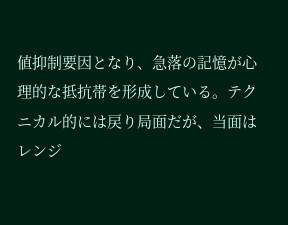値抑制要因となり、急落の記憶が心理的な抵抗帯を形成している。テクニカル的には戻り局面だが、当面はレンジ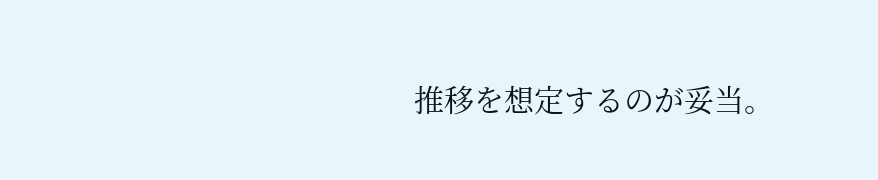推移を想定するのが妥当。